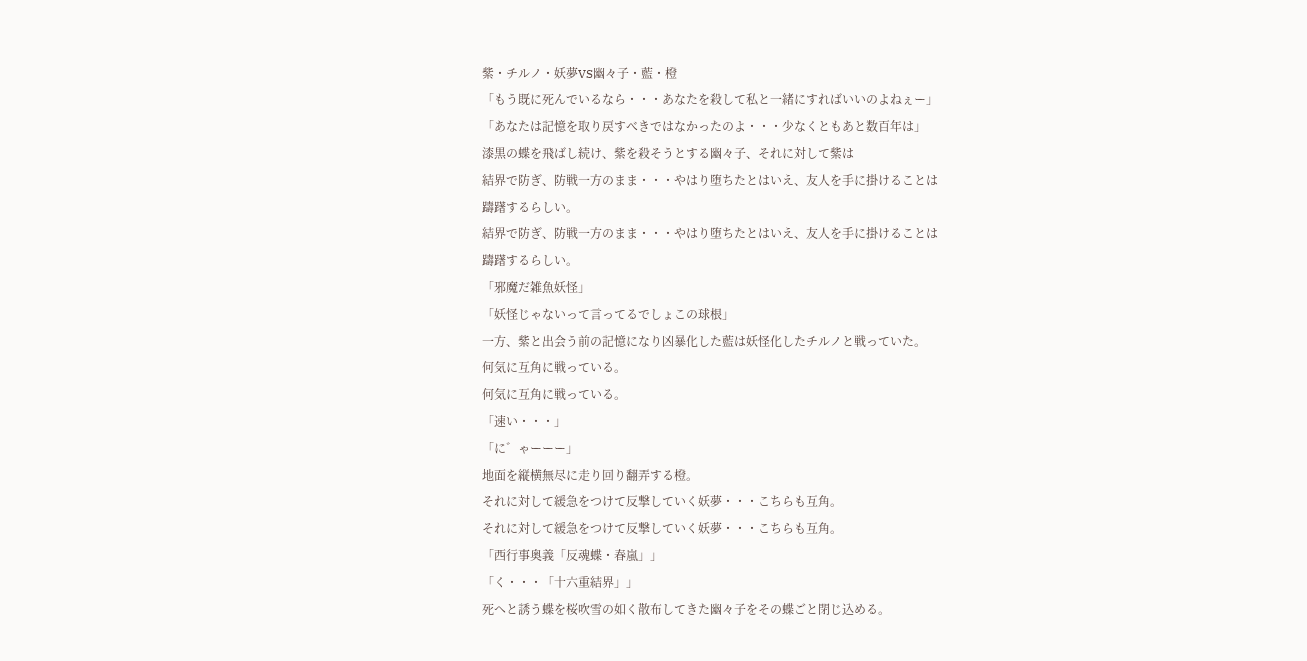紫・チルノ・妖夢VS幽々子・藍・橙
「もう既に死んでいるなら・・・あなたを殺して私と一緒にすればいいのよねぇー」
「あなたは記憶を取り戻すべきではなかったのよ・・・少なくともあと数百年は」
漆黒の蝶を飛ばし続け、紫を殺そうとする幽々子、それに対して紫は
結界で防ぎ、防戦一方のまま・・・やはり堕ちたとはいえ、友人を手に掛けることは
躊躇するらしい。
結界で防ぎ、防戦一方のまま・・・やはり堕ちたとはいえ、友人を手に掛けることは
躊躇するらしい。
「邪魔だ雑魚妖怪」
「妖怪じゃないって言ってるでしょこの球根」
一方、紫と出会う前の記憶になり凶暴化した藍は妖怪化したチルノと戦っていた。
何気に互角に戦っている。
何気に互角に戦っている。
「速い・・・」
「に゛ゃーーー」
地面を縦横無尽に走り回り翻弄する橙。
それに対して緩急をつけて反撃していく妖夢・・・こちらも互角。
それに対して緩急をつけて反撃していく妖夢・・・こちらも互角。
「西行事奥義「反魂蝶・春嵐」」
「く・・・「十六重結界」」
死へと誘う蝶を桜吹雪の如く散布してきた幽々子をその蝶ごと閉じ込める。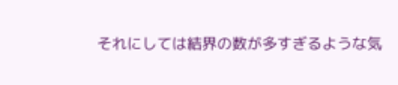それにしては結界の数が多すぎるような気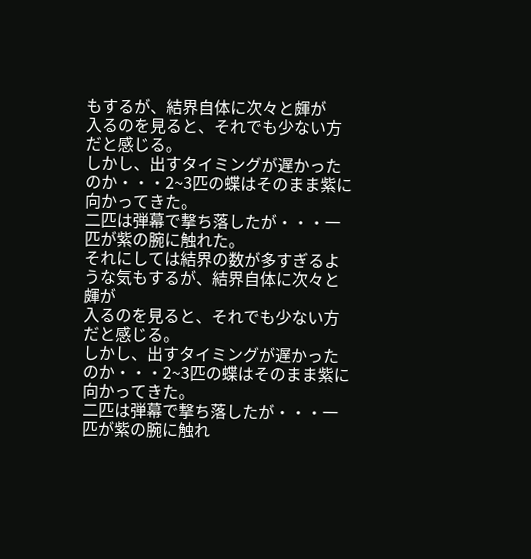もするが、結界自体に次々と皹が
入るのを見ると、それでも少ない方だと感じる。
しかし、出すタイミングが遅かったのか・・・2~3匹の蝶はそのまま紫に向かってきた。
二匹は弾幕で撃ち落したが・・・一匹が紫の腕に触れた。
それにしては結界の数が多すぎるような気もするが、結界自体に次々と皹が
入るのを見ると、それでも少ない方だと感じる。
しかし、出すタイミングが遅かったのか・・・2~3匹の蝶はそのまま紫に向かってきた。
二匹は弾幕で撃ち落したが・・・一匹が紫の腕に触れ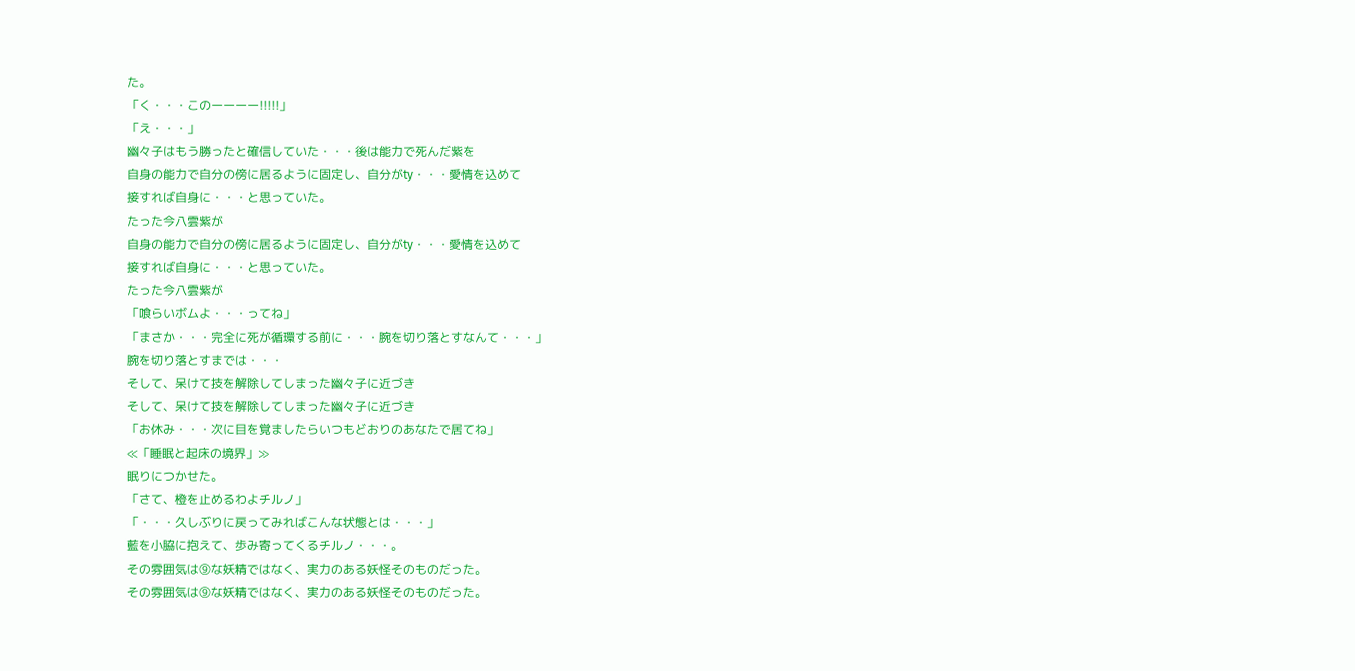た。
「く・・・このーーーー!!!!!」
「え・・・」
幽々子はもう勝ったと確信していた・・・後は能力で死んだ紫を
自身の能力で自分の傍に居るように固定し、自分がty・・・愛情を込めて
接すれば自身に・・・と思っていた。
たった今八雲紫が
自身の能力で自分の傍に居るように固定し、自分がty・・・愛情を込めて
接すれば自身に・・・と思っていた。
たった今八雲紫が
「喰らいボムよ・・・ってね」
「まさか・・・完全に死が循環する前に・・・腕を切り落とすなんて・・・」
腕を切り落とすまでは・・・
そして、呆けて技を解除してしまった幽々子に近づき
そして、呆けて技を解除してしまった幽々子に近づき
「お休み・・・次に目を覚ましたらいつもどおりのあなたで居てね」
≪「睡眠と起床の境界」≫
眠りにつかせた。
「さて、橙を止めるわよチルノ」
「・・・久しぶりに戻ってみればこんな状態とは・・・」
藍を小脇に抱えて、歩み寄ってくるチルノ・・・。
その雰囲気は⑨な妖精ではなく、実力のある妖怪そのものだった。
その雰囲気は⑨な妖精ではなく、実力のある妖怪そのものだった。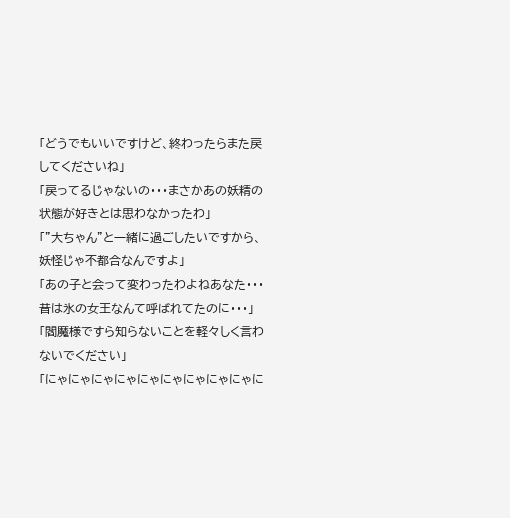「どうでもいいですけど、終わったらまた戻してくださいね」
「戻ってるじゃないの・・・まさかあの妖精の状態が好きとは思わなかったわ」
「"大ちゃん"と一緒に過ごしたいですから、妖怪じゃ不都合なんですよ」
「あの子と会って変わったわよねあなた・・・昔は氷の女王なんて呼ばれてたのに・・・」
「閻魔様ですら知らないことを軽々しく言わないでください」
「にゃにゃにゃにゃにゃにゃにゃにゃにゃに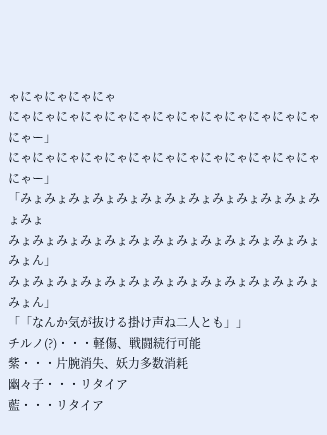ゃにゃにゃにゃにゃ
にゃにゃにゃにゃにゃにゃにゃにゃにゃにゃにゃにゃにゃにゃー」
にゃにゃにゃにゃにゃにゃにゃにゃにゃにゃにゃにゃにゃにゃー」
「みょみょみょみょみょみょみょみょみょみょみょみょみょみょ
みょみょみょみょみょみょみょみょみょみょみょみょみょみょん」
みょみょみょみょみょみょみょみょみょみょみょみょみょみょん」
「「なんか気が抜ける掛け声ね二人とも」」
チルノ(?)・・・軽傷、戦闘続行可能
紫・・・片腕消失、妖力多数消耗
幽々子・・・リタイア
藍・・・リタイア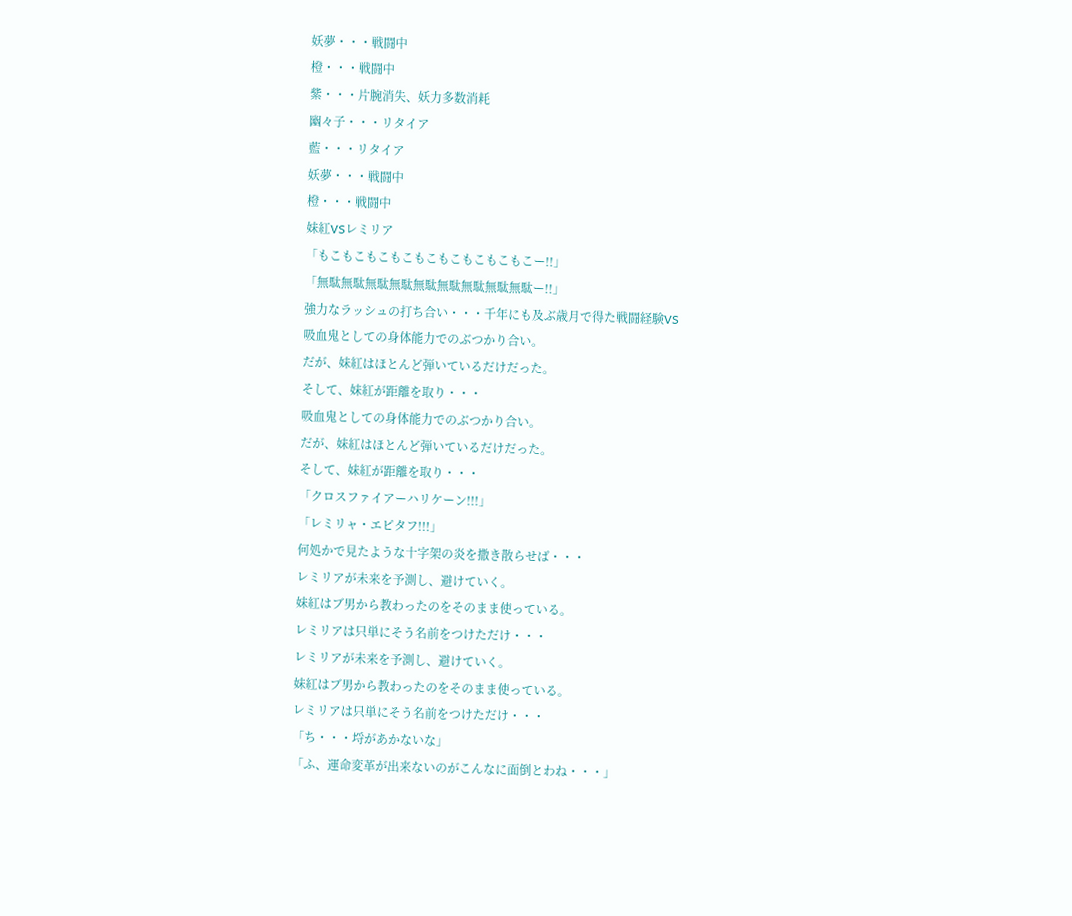妖夢・・・戦闘中
橙・・・戦闘中
紫・・・片腕消失、妖力多数消耗
幽々子・・・リタイア
藍・・・リタイア
妖夢・・・戦闘中
橙・・・戦闘中
妹紅VSレミリア
「もこもこもこもこもこもこもこもこもこー!!」
「無駄無駄無駄無駄無駄無駄無駄無駄無駄ー!!」
強力なラッシュの打ち合い・・・千年にも及ぶ歳月で得た戦闘経験VS
吸血鬼としての身体能力でのぶつかり合い。
だが、妹紅はほとんど弾いているだけだった。
そして、妹紅が距離を取り・・・
吸血鬼としての身体能力でのぶつかり合い。
だが、妹紅はほとんど弾いているだけだった。
そして、妹紅が距離を取り・・・
「クロスファイアーハリケーン!!!」
「レミリャ・エピタフ!!!」
何処かで見たような十字架の炎を撒き散らせば・・・
レミリアが未来を予測し、避けていく。
妹紅はブ男から教わったのをそのまま使っている。
レミリアは只単にそう名前をつけただけ・・・
レミリアが未来を予測し、避けていく。
妹紅はブ男から教わったのをそのまま使っている。
レミリアは只単にそう名前をつけただけ・・・
「ち・・・埒があかないな」
「ふ、運命変革が出来ないのがこんなに面倒とわね・・・」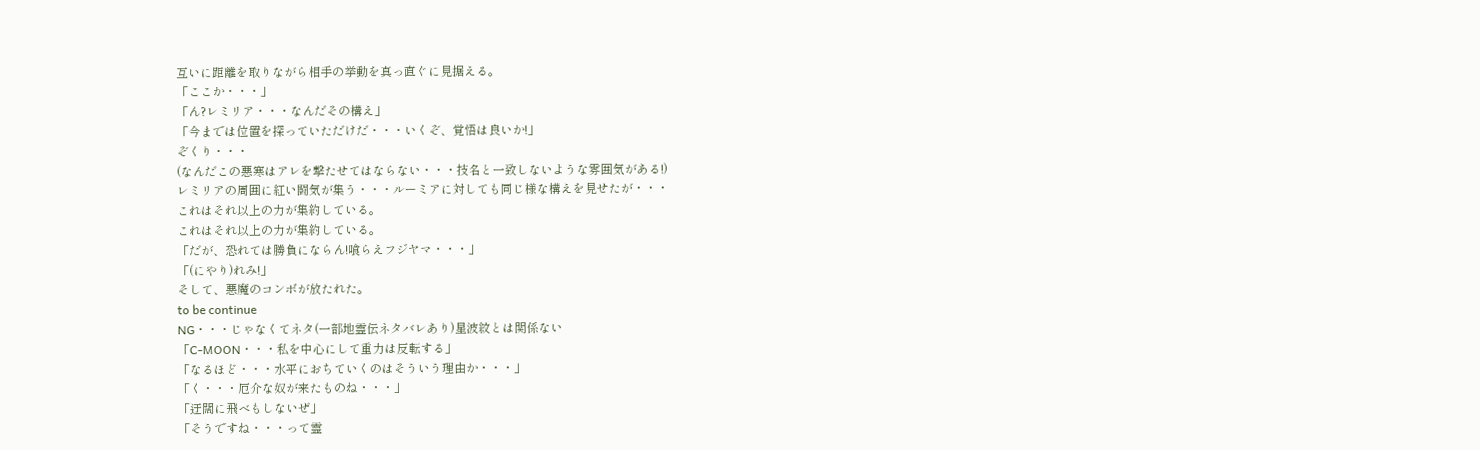互いに距離を取りながら相手の挙動を真っ直ぐに見据える。
「ここか・・・」
「ん?レミリア・・・なんだその構え」
「今までは位置を探っていただけだ・・・いくぞ、覚悟は良いか!」
ぞくり・・・
(なんだこの悪寒はアレを撃たせてはならない・・・技名と一致しないような雰囲気がある!)
レミリアの周囲に紅い闘気が集う・・・ルーミアに対しても同じ様な構えを見せたが・・・
これはそれ以上の力が集約している。
これはそれ以上の力が集約している。
「だが、恐れては勝負にならん!喰らえフジヤマ・・・」
「(にやり)れみ!」
そして、悪魔のコンボが放たれた。
to be continue
NG・・・じゃなくてネタ(一部地霊伝ネタバレあり)星波紋とは関係ない
「C-MOON・・・私を中心にして重力は反転する」
「なるほど・・・水平におちていくのはそういう理由か・・・」
「く・・・厄介な奴が来たものね・・・」
「迂闊に飛べもしないぜ」
「そうですね・・・って霊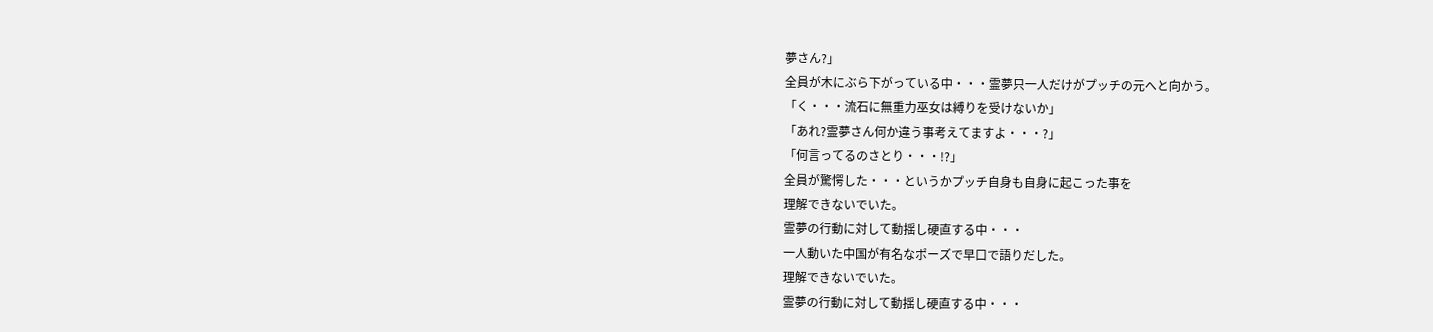夢さん?」
全員が木にぶら下がっている中・・・霊夢只一人だけがプッチの元へと向かう。
「く・・・流石に無重力巫女は縛りを受けないか」
「あれ?霊夢さん何か違う事考えてますよ・・・?」
「何言ってるのさとり・・・!?」
全員が驚愕した・・・というかプッチ自身も自身に起こった事を
理解できないでいた。
霊夢の行動に対して動揺し硬直する中・・・
一人動いた中国が有名なポーズで早口で語りだした。
理解できないでいた。
霊夢の行動に対して動揺し硬直する中・・・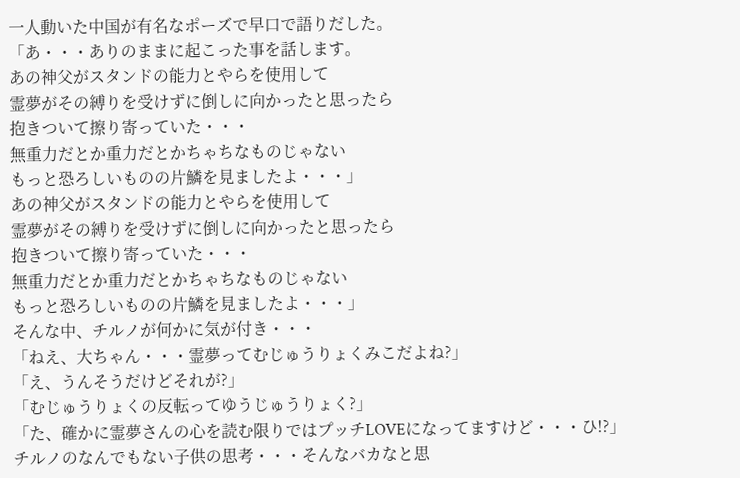一人動いた中国が有名なポーズで早口で語りだした。
「あ・・・ありのままに起こった事を話します。
あの神父がスタンドの能力とやらを使用して
霊夢がその縛りを受けずに倒しに向かったと思ったら
抱きついて擦り寄っていた・・・
無重力だとか重力だとかちゃちなものじゃない
もっと恐ろしいものの片鱗を見ましたよ・・・」
あの神父がスタンドの能力とやらを使用して
霊夢がその縛りを受けずに倒しに向かったと思ったら
抱きついて擦り寄っていた・・・
無重力だとか重力だとかちゃちなものじゃない
もっと恐ろしいものの片鱗を見ましたよ・・・」
そんな中、チルノが何かに気が付き・・・
「ねえ、大ちゃん・・・霊夢ってむじゅうりょくみこだよね?」
「え、うんそうだけどそれが?」
「むじゅうりょくの反転ってゆうじゅうりょく?」
「た、確かに霊夢さんの心を読む限りではプッチLOVEになってますけど・・・ひ!?」
チルノのなんでもない子供の思考・・・そんなバカなと思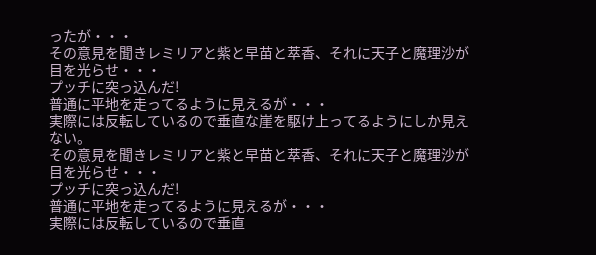ったが・・・
その意見を聞きレミリアと紫と早苗と萃香、それに天子と魔理沙が目を光らせ・・・
プッチに突っ込んだ!
普通に平地を走ってるように見えるが・・・
実際には反転しているので垂直な崖を駆け上ってるようにしか見えない。
その意見を聞きレミリアと紫と早苗と萃香、それに天子と魔理沙が目を光らせ・・・
プッチに突っ込んだ!
普通に平地を走ってるように見えるが・・・
実際には反転しているので垂直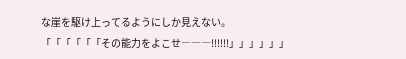な崖を駆け上ってるようにしか見えない。
「「「「「「その能力をよこせ―――!!!!!!」」」」」」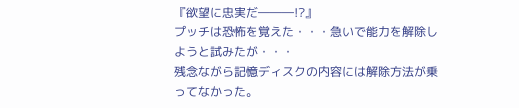『欲望に忠実だ―――!?』
プッチは恐怖を覚えた・・・急いで能力を解除しようと試みたが・・・
残念ながら記憶ディスクの内容には解除方法が乗ってなかった。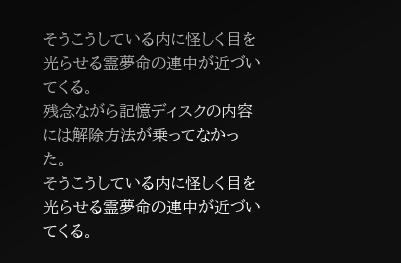そうこうしている内に怪しく目を光らせる霊夢命の連中が近づいてくる。
残念ながら記憶ディスクの内容には解除方法が乗ってなかった。
そうこうしている内に怪しく目を光らせる霊夢命の連中が近づいてくる。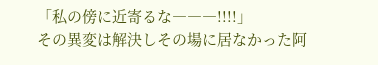「私の傍に近寄るな―――!!!!」
その異変は解決しその場に居なかった阿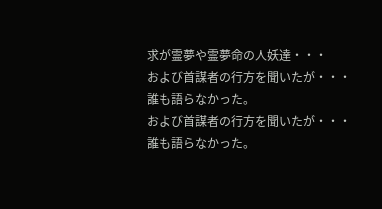求が霊夢や霊夢命の人妖達・・・
および首謀者の行方を聞いたが・・・誰も語らなかった。
および首謀者の行方を聞いたが・・・誰も語らなかった。